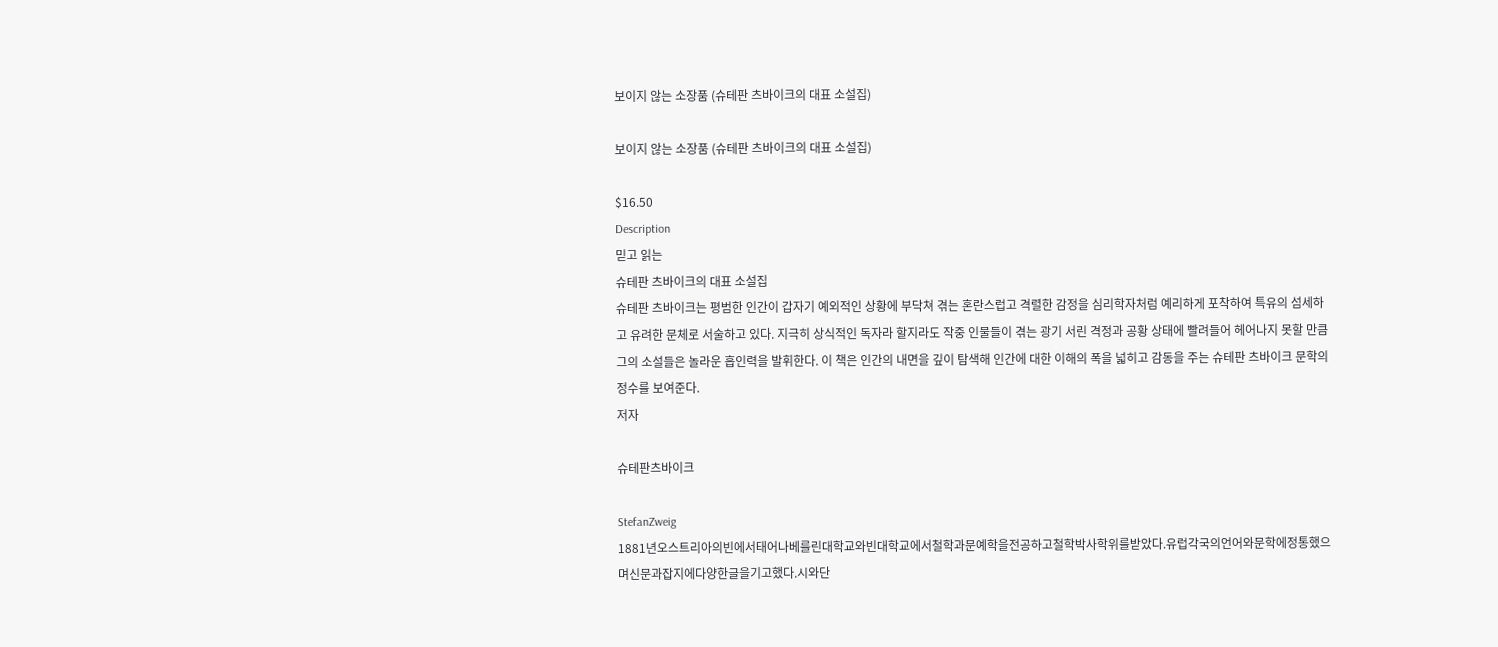보이지 않는 소장품 (슈테판 츠바이크의 대표 소설집)

보이지 않는 소장품 (슈테판 츠바이크의 대표 소설집)

$16.50
Description
믿고 읽는
슈테판 츠바이크의 대표 소설집
슈테판 츠바이크는 평범한 인간이 갑자기 예외적인 상황에 부닥쳐 겪는 혼란스럽고 격렬한 감정을 심리학자처럼 예리하게 포착하여 특유의 섬세하고 유려한 문체로 서술하고 있다. 지극히 상식적인 독자라 할지라도 작중 인물들이 겪는 광기 서린 격정과 공황 상태에 빨려들어 헤어나지 못할 만큼 그의 소설들은 놀라운 흡인력을 발휘한다. 이 책은 인간의 내면을 깊이 탐색해 인간에 대한 이해의 폭을 넓히고 감동을 주는 슈테판 츠바이크 문학의 정수를 보여준다.
저자

슈테판츠바이크

StefanZweig
1881년오스트리아의빈에서태어나베를린대학교와빈대학교에서철학과문예학을전공하고철학박사학위를받았다.유럽각국의언어와문학에정통했으며신문과잡지에다양한글을기고했다.시와단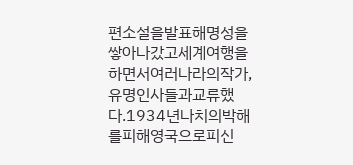편소설을발표해명성을쌓아나갔고세계여행을하면서여러나라의작가,유명인사들과교류했다.1934년나치의박해를피해영국으로피신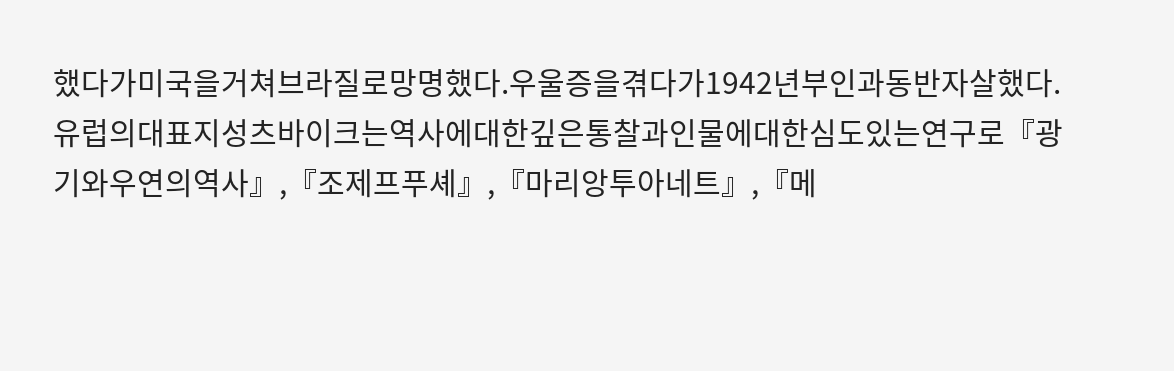했다가미국을거쳐브라질로망명했다.우울증을겪다가1942년부인과동반자살했다.
유럽의대표지성츠바이크는역사에대한깊은통찰과인물에대한심도있는연구로『광기와우연의역사』,『조제프푸셰』,『마리앙투아네트』,『메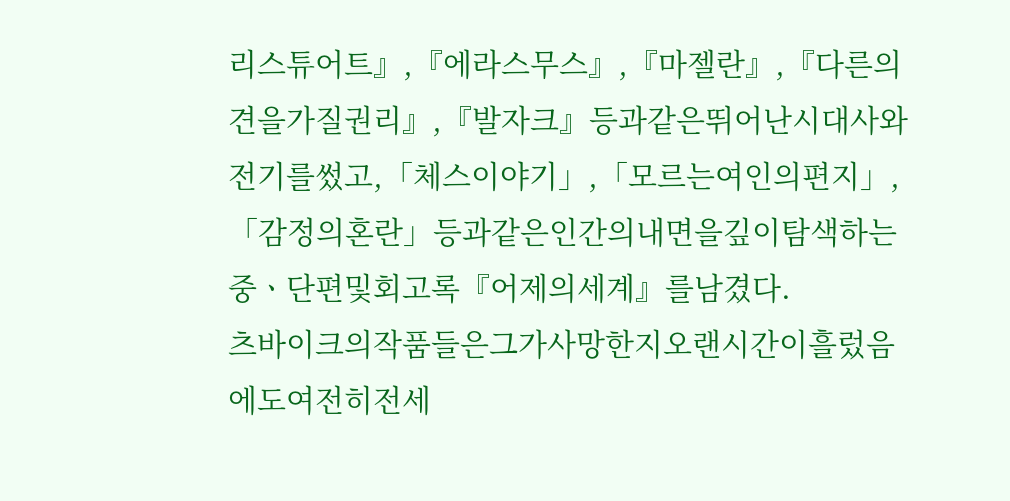리스튜어트』,『에라스무스』,『마젤란』,『다른의견을가질권리』,『발자크』등과같은뛰어난시대사와전기를썼고,「체스이야기」,「모르는여인의편지」,「감정의혼란」등과같은인간의내면을깊이탐색하는중ㆍ단편및회고록『어제의세계』를남겼다.
츠바이크의작품들은그가사망한지오랜시간이흘렀음에도여전히전세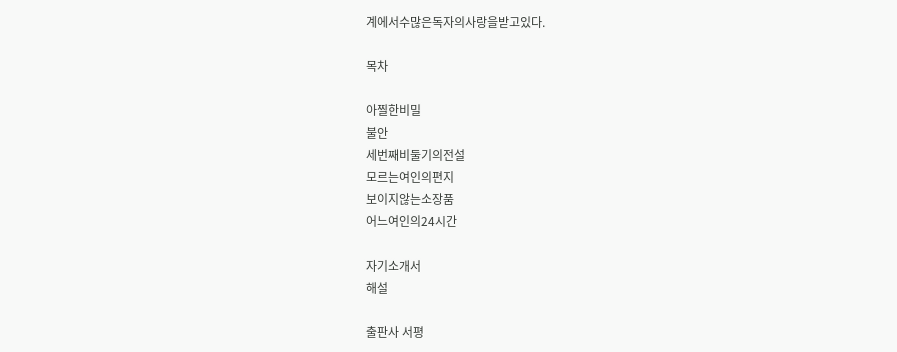계에서수많은독자의사랑을받고있다.

목차

아찔한비밀
불안
세번째비둘기의전설
모르는여인의편지
보이지않는소장품
어느여인의24시간

자기소개서
해설

출판사 서평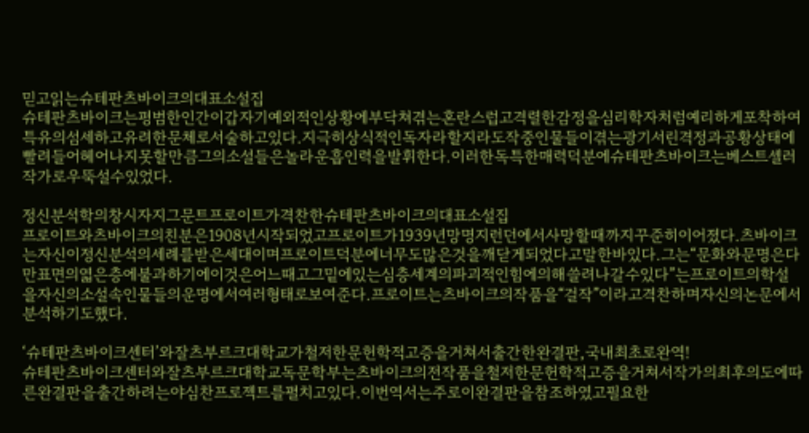믿고읽는슈테판츠바이크의대표소설집
슈테판츠바이크는평범한인간이갑자기예외적인상황에부닥쳐겪는혼란스럽고격렬한감정을심리학자처럼예리하게포착하여특유의섬세하고유려한문체로서술하고있다.지극히상식적인독자라할지라도작중인물들이겪는광기서린격정과공황상태에빨려들어헤어나지못할만큼그의소설들은놀라운흡인력을발휘한다.이러한독특한매력덕분에슈테판츠바이크는베스트셀러작가로우뚝설수있었다.

정신분석학의창시자지그문트프로이트가격찬한슈테판츠바이크의대표소설집
프로이트와츠바이크의친분은1908년시작되었고프로이트가1939년망명지런던에서사망할때까지꾸준히이어졌다.츠바이크는자신이정신분석의세례를받은세대이며프로이트덕분에너무도많은것을깨닫게되었다고말한바있다.그는“문화와문명은다만표면의엷은층에불과하기에이것은어느때고그밑에있는심층세계의파괴적인힘에의해쓸려나갈수있다”는프로이트의학설을자신의소설속인물들의운명에서여러형태로보여준다.프로이트는츠바이크의작품을“걸작”이라고격찬하며자신의논문에서분석하기도했다.

‘슈테판츠바이크센터’와잘츠부르크대학교가철저한문헌학적고증을거쳐서출간한완결판,국내최초로완역!
슈테판츠바이크센터와잘츠부르크대학교독문학부는츠바이크의전작품을철저한문헌학적고증을거쳐서작가의최후의도에따른완결판을출간하려는야심찬프로젝트를펼치고있다.이번역서는주로이완결판을참조하였고필요한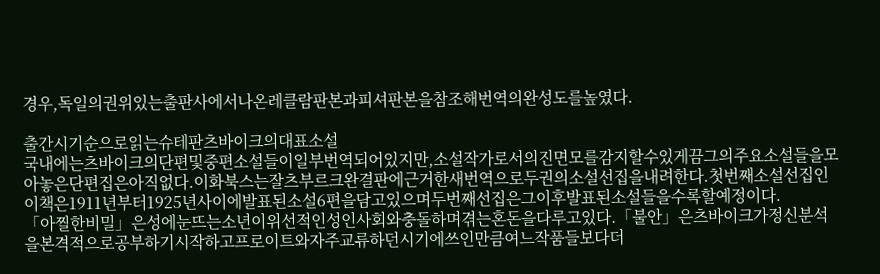경우,독일의권위있는출판사에서나온레클람판본과피셔판본을참조해번역의완성도를높였다.

출간시기순으로읽는슈테판츠바이크의대표소설
국내에는츠바이크의단편및중편소설들이일부번역되어있지만,소설작가로서의진면모를감지할수있게끔그의주요소설들을모아놓은단편집은아직없다.이화북스는잘츠부르크완결판에근거한새번역으로두권의소설선집을내려한다.첫번째소설선집인이책은1911년부터1925년사이에발표된소설6편을담고있으며두번째선집은그이후발표된소설들을수록할예정이다.
「아찔한비밀」은성에눈뜨는소년이위선적인성인사회와충돌하며겪는혼돈을다루고있다.「불안」은츠바이크가정신분석을본격적으로공부하기시작하고프로이트와자주교류하던시기에쓰인만큼여느작품들보다더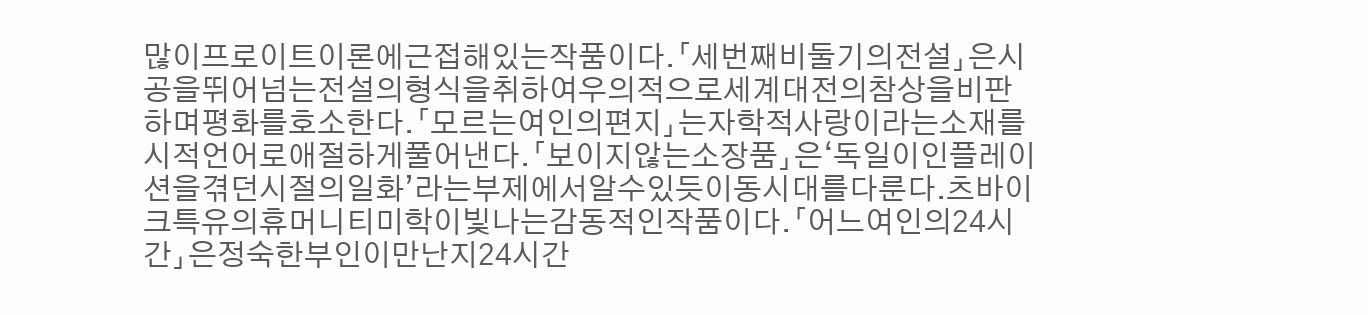많이프로이트이론에근접해있는작품이다.「세번째비둘기의전설」은시공을뛰어넘는전설의형식을취하여우의적으로세계대전의참상을비판하며평화를호소한다.「모르는여인의편지」는자학적사랑이라는소재를시적언어로애절하게풀어낸다.「보이지않는소장품」은‘독일이인플레이션을겪던시절의일화’라는부제에서알수있듯이동시대를다룬다.츠바이크특유의휴머니티미학이빛나는감동적인작품이다.「어느여인의24시간」은정숙한부인이만난지24시간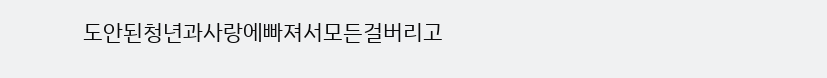도안된청년과사랑에빠져서모든걸버리고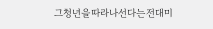그청년을따라나선다는전대미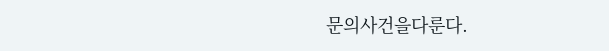문의사건을다룬다.